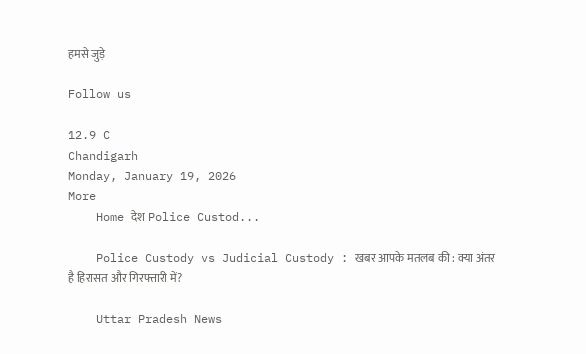हमसे जुड़े

Follow us

12.9 C
Chandigarh
Monday, January 19, 2026
More
    Home देश Police Custod...

    Police Custody vs Judicial Custody : खबर आपके मतलब की : क्या अंतर है हिरासत और गिरफ्तारी में?

    Uttar Pradesh News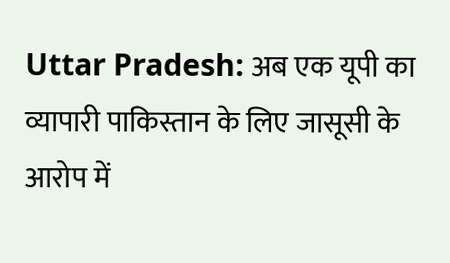Uttar Pradesh: अब एक यूपी का व्यापारी पाकिस्तान के लिए जासूसी के आरोप में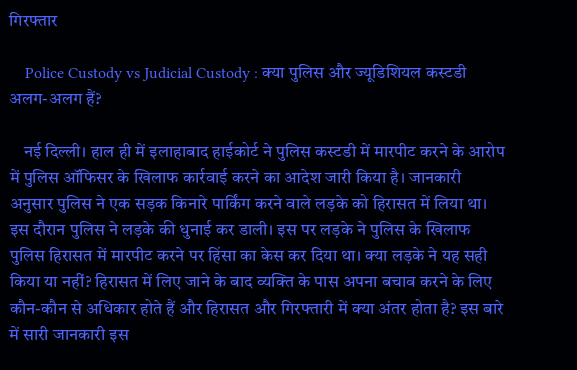गिरफ्तार

    Police Custody vs Judicial Custody : क्या पुलिस और ज्यूडिशियल कस्टडी अलग-अलग हैं?

    नई दिल्ली। हाल ही में इलाहाबाद हाईकोर्ट ने पुलिस कस्टडी में मारपीट करने के आरोप में पुलिस ऑफिसर के खिलाफ कार्रवाई करने का आदेश जारी किया है। जानकारी अनुसार पुलिस ने एक सड़क किनारे पार्किंग करने वाले लड़के को हिरासत में लिया था। इस दौरान पुलिस ने लड़के की धुनाई कर डाली। इस पर लड़के ने पुलिस के खिलाफ पुलिस हिरासत में मारपीट करने पर हिंसा का केस कर दिया था। क्या लड़के ने यह सही किया या नहीं? हिरासत में लिए जाने के बाद व्यक्ति के पास अपना बचाव करने के लिए कौन-कौन से अधिकार होते हैं और हिरासत और गिरफ्तारी में क्या अंतर होता है? इस बारे में सारी जानकारी इस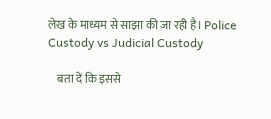लेख के माध्यम से साझा की जा रही है। Police Custody vs Judicial Custody

    बता दें कि इससे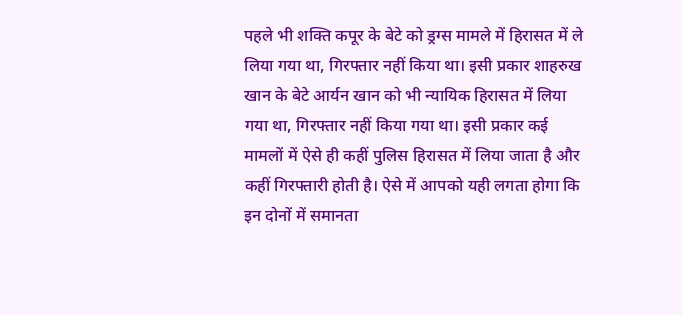पहले भी शक्ति कपूर के बेटे को ड्रग्स मामले में हिरासत में ले लिया गया था, गिरफ्तार नहीं किया था। इसी प्रकार शाहरुख खान के बेटे आर्यन खान को भी न्यायिक हिरासत में लिया गया था, गिरफ्तार नहीं किया गया था। इसी प्रकार कई मामलों में ऐसे ही कहीं पुलिस हिरासत में लिया जाता है और कहीं गिरफ्तारी होती है। ऐसे में आपको यही लगता होगा कि इन दोनों में समानता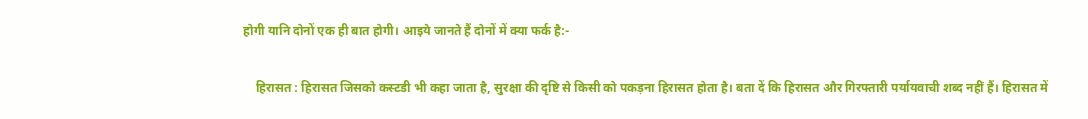होगी यानि दोनों एक ही बात होगी। आइये जानते हैं दोनों में क्या फर्क है:-

    हिरासत : हिरासत जिसको कस्टडी भी कहा जाता है, सुरक्षा की दृष्टि से किसी को पकड़ना हिरासत होता है। बता दें कि हिरासत और गिरफ्तारी पर्यायवाची शब्द नहीं हैं। हिरासत में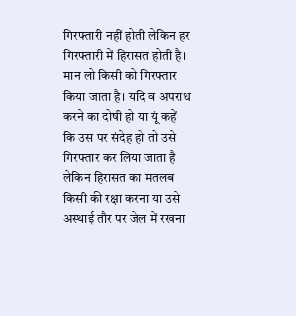गिरफ्तारी नहीं होती लेकिन हर गिरफ्तारी में हिरासत होती है। मान लो किसी को गिरफ्तार किया जाता है। यदि व अपराध करने का दोषी हो या यूं कहें कि उस पर संदेह हो तो उसे गिरफ्तार कर लिया जाता है लेकिन हिरासत का मतलब किसी की रक्षा करना या उसे अस्थाई तौर पर जेल में रखना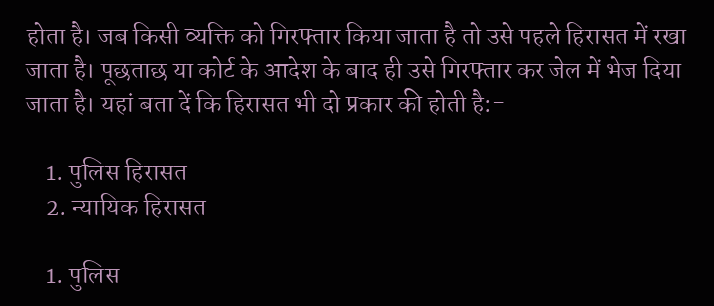होता है। जब किसी व्यक्ति को गिरफ्तार किया जाता है तो उसे पहले हिरासत में रखा जाता है। पूछताछ या कोर्ट के आदेश के बाद ही उसे गिरफ्तार कर जेल में भेज दिया जाता है। यहां बता दें कि हिरासत भी दो प्रकार की होती है:-

    1. पुलिस हिरासत
    2. न्यायिक हिरासत

    1. पुलिस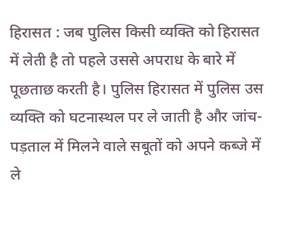हिरासत : जब पुलिस किसी व्यक्ति को हिरासत में लेती है तो पहले उससे अपराध के बारे में पूछताछ करती है। पुलिस हिरासत में पुलिस उस व्यक्ति को घटनास्थल पर ले जाती है और जांच-पड़ताल में मिलने वाले सबूतों को अपने कब्जे में ले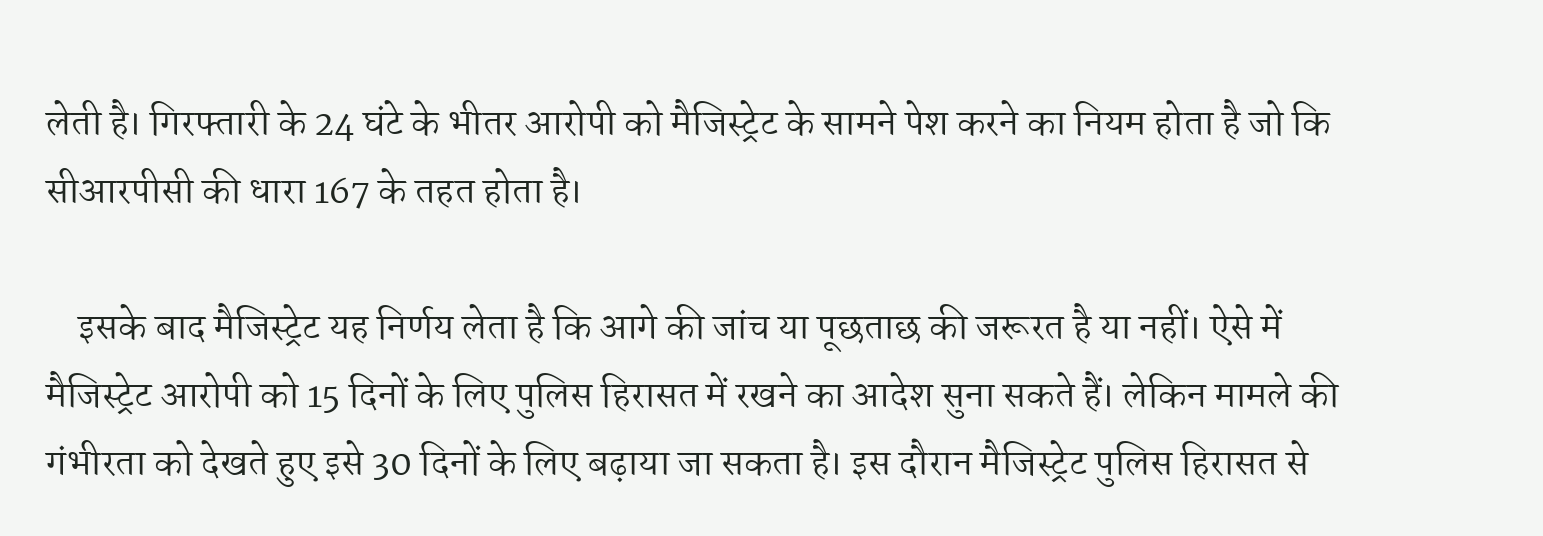लेती है। गिरफ्तारी के 24 घंटे के भीतर आरोपी को मैजिस्ट्रेट के सामने पेश करने का नियम होता है जो कि सीआरपीसी की धारा 167 के तहत होता है।

    इसके बाद मैजिस्ट्रेट यह निर्णय लेता है कि आगे की जांच या पूछताछ की जरूरत है या नहीं। ऐसे में मैजिस्ट्रेट आरोपी को 15 दिनों के लिए पुलिस हिरासत में रखने का आदेश सुना सकते हैं। लेकिन मामले की गंभीरता को देखते हुए इसे 30 दिनों के लिए बढ़ाया जा सकता है। इस दौरान मैजिस्ट्रेट पुलिस हिरासत से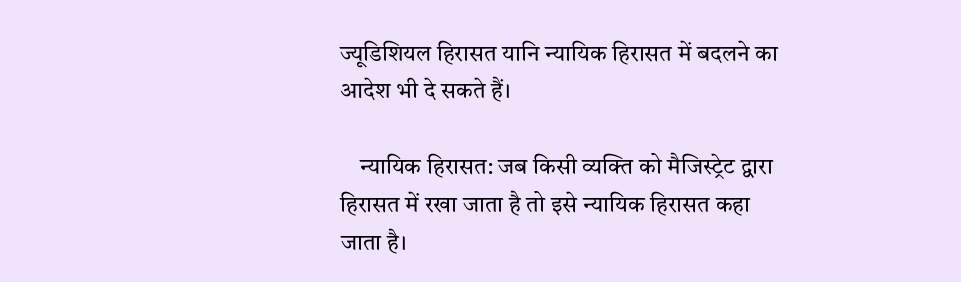ज्यूडिशियल हिरासत यानि न्यायिक हिरासत में बदलने का आदेश भी दे सकते हैं।

    न्यायिक हिरासत: जब किसी व्यक्ति को मैजिस्ट्रेट द्वारा हिरासत में रखा जाता है तो इसे न्यायिक हिरासत कहा जाता है।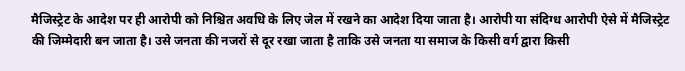मैजिस्ट्रेट के आदेश पर ही आरोपी को निश्चित अवधि के लिए जेल में रखने का आदेश दिया जाता है। आरोपी या संदिग्ध आरोपी ऐसे में मैजिस्ट्रेट की जिम्मेदारी बन जाता है। उसे जनता की नजरों से दूर रखा जाता है ताकि उसे जनता या समाज के किसी वर्ग द्वारा किसी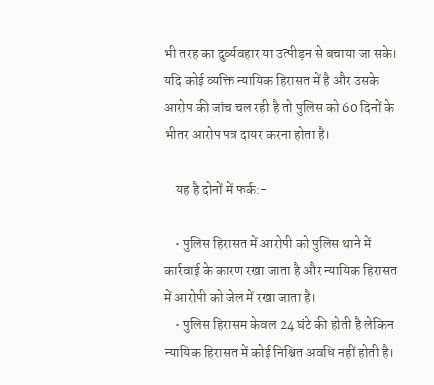भी तरह का दुर्व्यवहार या उत्पीड़न से बचाया जा सके। यदि कोई व्यक्ति न्यायिक हिरासत में है और उसके आरोप की जांच चल रही है तो पुलिस को 60 दिनों के भीतर आरोप पत्र दायर करना होता है।

    यह है दोनों में फर्क:-

    • पुलिस हिरासत में आरोपी को पुलिस थाने में कार्रवाई के कारण रखा जाता है और न्यायिक हिरासत में आरोपी को जेल में रखा जाता है।
    • पुलिस हिरासम केवल 24 घंटे की होती है लेकिन न्यायिक हिरासत में कोई निश्चित अवधि नहीं होती है।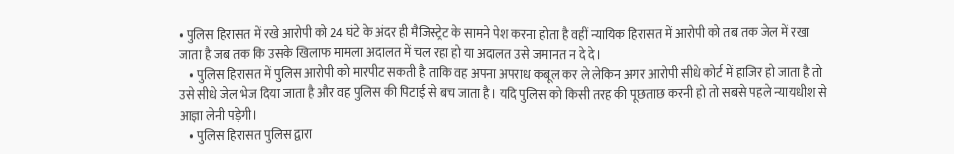• पुलिस हिरासत में रखे आरोपी को 24 घंटे के अंदर ही मैजिस्ट्रेट के सामने पेश करना होता है वहीं न्यायिक हिरासत में आरोपी को तब तक जेल में रखा जाता है जब तक कि उसके खिलाफ मामला अदालत में चल रहा हो या अदालत उसे जमानत न दे दे।
    • पुलिस हिरासत में पुलिस आरोपी को मारपीट सकती है ताकि वह अपना अपराध कबूल कर ले लेकिन अगर आरोपी सीधे कोर्ट में हाजिर हो जाता है तो उसे सीधे जेल भेज दिया जाता है और वह पुलिस की पिटाई से बच जाता है। यदि पुलिस को किसी तरह की पूछताछ करनी हो तो सबसे पहले न्यायधीश से आज्ञा लेनी पड़ेगी।
    • पुलिस हिरासत पुलिस द्वारा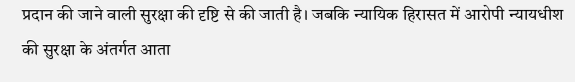प्रदान की जाने वाली सुरक्षा की दृष्टि से की जाती है। जबकि न्यायिक हिरासत में आरोपी न्यायधीश की सुरक्षा के अंतर्गत आता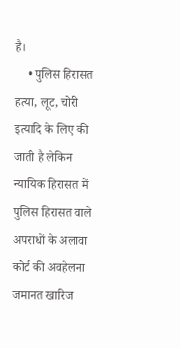है।
    • पुलिस हिरासत हत्या, लूट, चोरी इत्यादि के लिए की जाती है लेकिन न्यायिक हिरासत में पुलिस हिरासत वाले अपराधों के अलावा कोर्ट की अवहेलना जमानत खारिज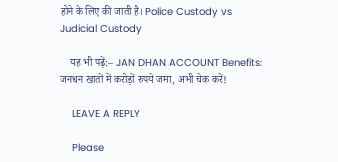होने के लिए की जाती है। Police Custody vs Judicial Custody

    यह भी पढ़ें:– JAN DHAN ACCOUNT Benefits: जनधन खातों में करोड़ों रुपये जमा, अभी चेक करें!

    LEAVE A REPLY

    Please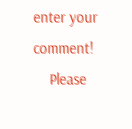enter your comment!
    Please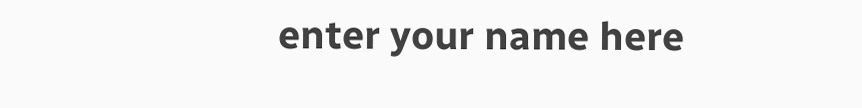enter your name here